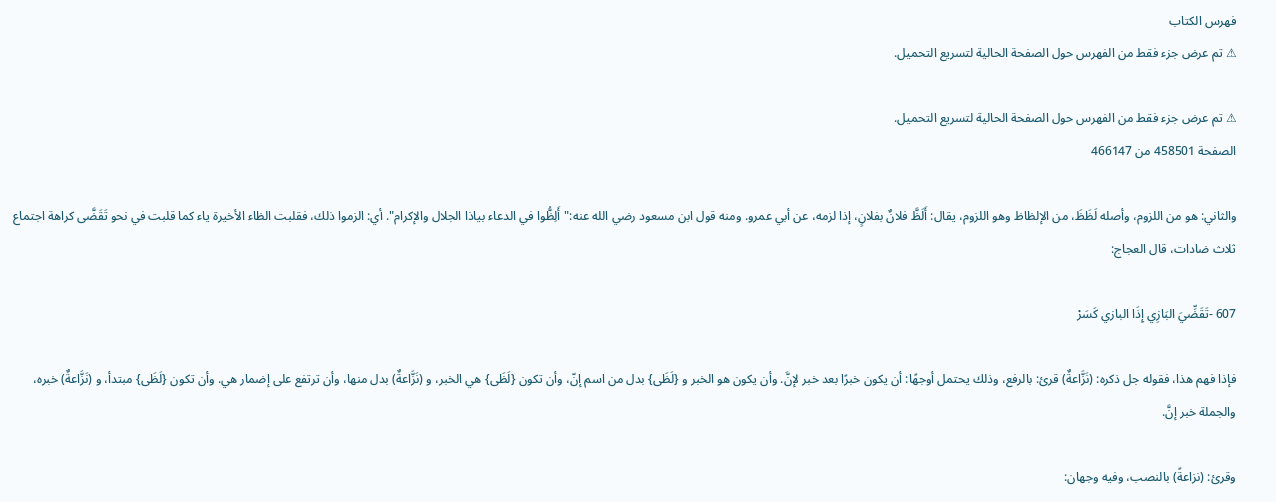فهرس الكتاب
⚠ تم عرض جزء فقط من الفهرس حول الصفحة الحالية لتسريع التحميل.

⚠ تم عرض جزء فقط من الفهرس حول الصفحة الحالية لتسريع التحميل.
الصفحة 458501 من 466147

والثاني: هو من اللزوم، وأصله لَظَظَ، من الإلظاظ وهو اللزوم، يقال: أَلَظَّ فلانٌ بفلانٍ، إذا لزمه، عن أبي عمرو. ومنه قول ابن مسعود رضي الله عنه:"أَلِظُّوا في الدعاء بياذا الجلال والإكرام". أي: الزموا ذلك، فقلبت الظاء الأخيرة ياء كما قلبت في نحو تَقَضَّى كراهة اجتماع ثلاث ضادات، قال العجاج:

607 -تَقَضِّيَ البَازِي إِذَا البازي كَسَرْ

فإذا فهم هذا، فقوله جل ذكره: (نَزَّاعةٌ) قرئ: بالرفع، وذلك يحتمل أوجهًا: أن يكون خبرًا بعد خبر لإنَّ. وأن يكون هو الخبر و {لَظَى} بدل من اسم إنّ، وأن تكون {لَظَى} هي الخبر، و (نَزَّاعةٌ) بدل منها، وأن ترتفع على إضمار هي. وأن تكون {لَظَى} مبتدأ، و (نَزَّاعةٌ) خبره، والجملة خبر إنَّ.

وقرئ: (نزاعةً) بالنصب، وفيه وجهان: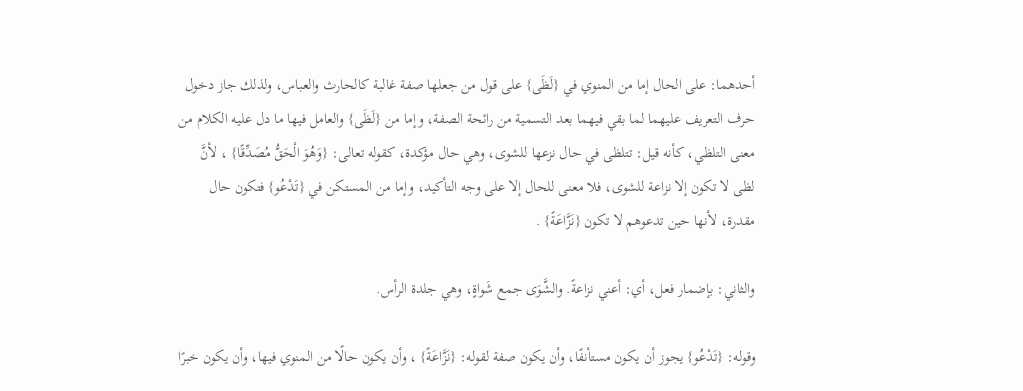أحدهما: على الحال إما من المنوي في {لَظَى} على قول من جعلها صفة غالبة كالحارث والعباس، ولذلك جاز دخول حرف التعريف عليهما لما بقي فيهما بعد التسمية من رائحة الصفة، وإما من {لَظَى} والعامل فيها ما دل عليه الكلام من معنى التلظي، كأنه قيل: تتلظى في حال نزعها للشوى، وهي حال مؤكدة، كقوله تعالى: {وَهُوَ الْحَقُّ مُصَدِّقًا} ، لأنَّ لظى لا تكون إلا نزاعة للشوى، فلا معنى للحال إلا على وجه التأكيد، وإما من المستكن في {تَدْعُو} فتكون حال مقدرة، لأنها حين تدعوهم لا تكون {نَزَّاعَةً} .

والثاني: بإضمار فعل، أي: أعني نزاعةً. والشَّوَى جمع شَواةٍ، وهي جلدة الرأس.

وقوله: {تَدْعُو} يجوز أن يكون مستأنفًا، وأن يكون صفة لقوله: {نَزَّاعَةً} ، وأن يكون حالًا من المنوي فيها، وأن يكون خبرًا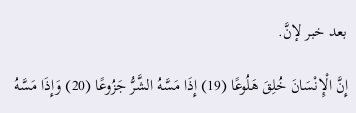بعد خبر لإنَّ.

إِنَّ الْإِنْسَانَ خُلِقَ هَلُوعًا (19) إِذَا مَسَّهُ الشَّرُّ جَزُوعًا (20) وَإِذَا مَسَّهُ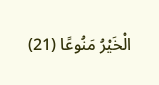الْخَيْرُ مَنُوعًا (21)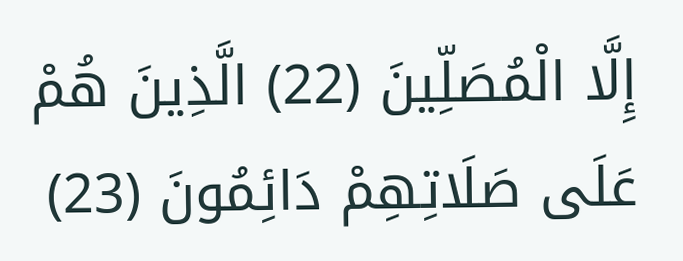إِلَّا الْمُصَلِّينَ (22) الَّذِينَ هُمْ عَلَى صَلَاتِهِمْ دَائِمُونَ (23)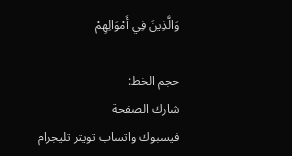وَالَّذِينَ فِي أَمْوَالِهِمْ

حجم الخط:
شارك الصفحة
فيسبوك واتساب تويتر تليجرام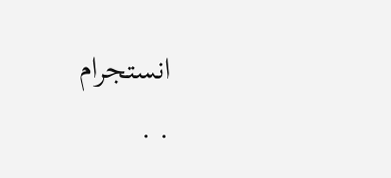انستجرام
. .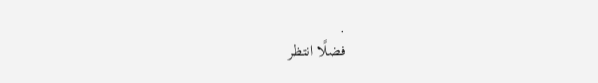.
فضلًا انتظر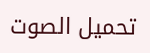تحميل الصوت